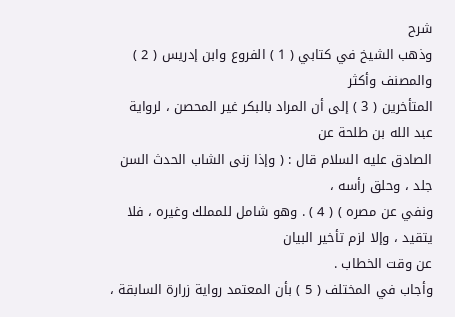شرح
وذهب الشيخ في كتابي ( 1 ) الفروع وابن إدريس ( 2 ) والمصنف وأكثر
المتأخرين ( 3 ) إلى أن المراد بالبكر غير المحصن ، لرواية عبد الله بن طلحة عن
الصادق عليه السلام قال : ( وإذا زنى الشاب الحدث السن جلد ، وحلق رأسه ،
ونفي عن مصره ) ( 4 ) . وهو شامل للمملك وغيره ، فلا يتقيد ، وإلا لزم تأخير البيان
عن وقت الخطاب .
وأجاب في المختلف ( 5 ) بأن المعتمد رواية زرارة السابقة ،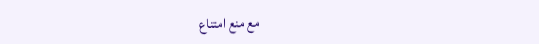مع منع امتناع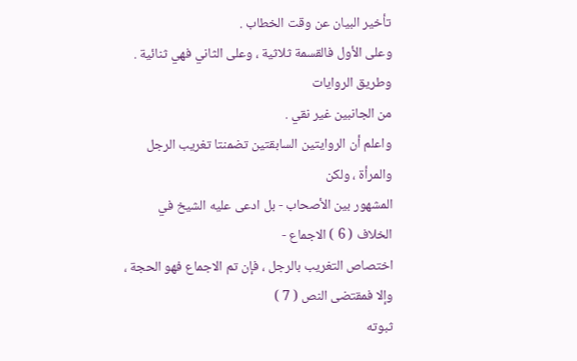تأخير البيان عن وقت الخطاب .
وعلى الأول فالقسمة ثلاثية ، وعلى الثاني فهي ثنائية . وطريق الروايات
من الجانبين غير نقي .
واعلم أن الروايتين السابقتين تضمنتا تغريب الرجل والمرأة ، ولكن
المشهور بين الأصحاب - بل ادعى عليه الشيخ في الخلاف ( 6 ) الاجماع -
اختصاص التغريب بالرجل ، فإن تم الاجماع فهو الحجة ، وإلا فمقتضى النص ( 7 )
ثبوته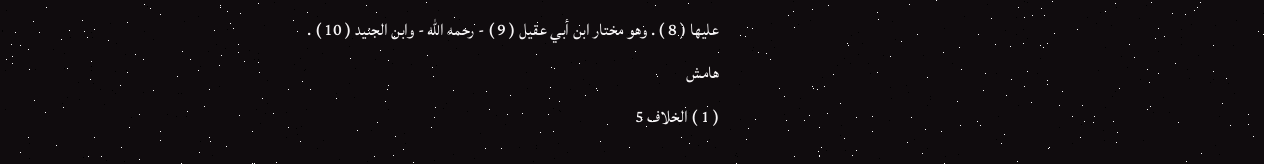عليها ( 8 ) . وهو مختار ابن أبي عقيل ( 9 ) - رحمه الله - وابن الجنيد ( 10 ) .
هامش
( 1 ) الخلاف 5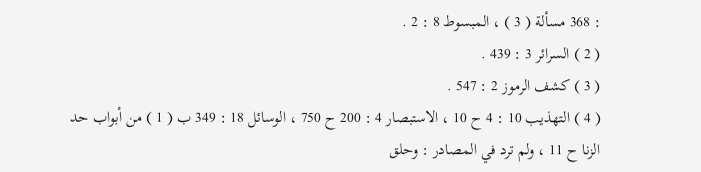: 368 مسألة ( 3 ) ، المبسوط 8 : 2 .
( 2 ) السرائر 3 : 439 .
( 3 ) كشف الرموز 2 : 547 .
( 4 ) التهذيب 10 : 4 ح 10 ، الاستبصار 4 : 200 ح 750 ، الوسائل 18 : 349 ب ( 1 ) من أبواب حد
الزنا ح 11 ، ولم ترد في المصادر : وحلق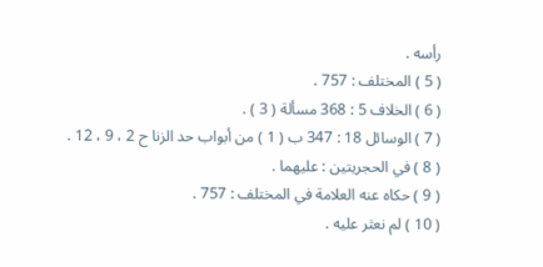رأسه .
( 5 ) المختلف : 757 .
( 6 ) الخلاف 5 : 368 مسألة ( 3 ) .
( 7 ) الوسائل 18 : 347 ب ( 1 ) من أبواب حد الزنا ح 2 ، 9 ، 12 .
( 8 ) في الحجريتين : عليهما .
( 9 ) حكاه عنه العلامة في المختلف : 757 .
( 10 ) لم نعثر عليه .